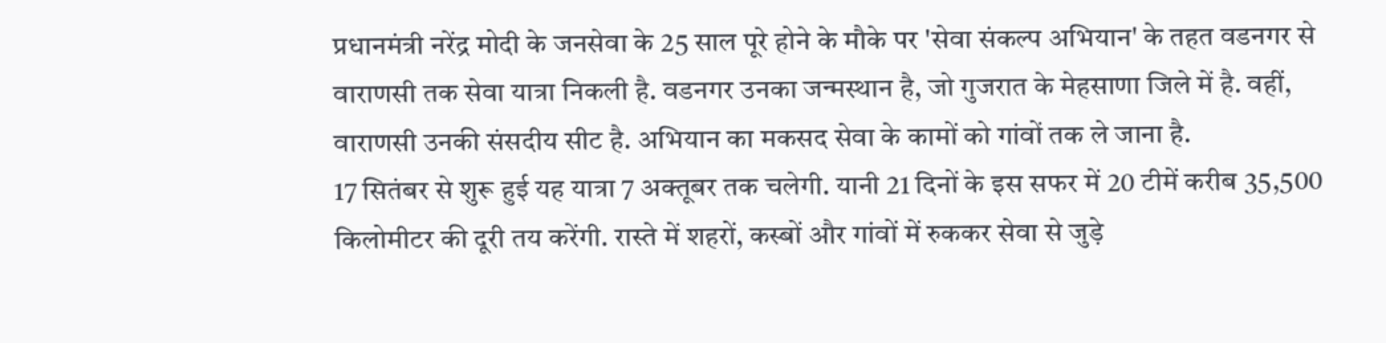प्रधानमंत्री नरेंद्र मोदी के जनसेवा के 25 साल पूरे होने के मौके पर 'सेवा संकल्प अभियान' के तहत वडनगर से वाराणसी तक सेवा यात्रा निकली है. वडनगर उनका जन्मस्थान है, जो गुजरात के मेहसाणा जिले में है. वहीं, वाराणसी उनकी संसदीय सीट है. अभियान का मकसद सेवा के कामों को गांवों तक ले जाना है.
17 सितंबर से शुरू हुई यह यात्रा 7 अक्तूबर तक चलेगी. यानी 21 दिनों के इस सफर में 20 टीमें करीब 35,500 किलोमीटर की दूरी तय करेंगी. रास्ते में शहरों, कस्बों और गांवों में रुककर सेवा से जुड़े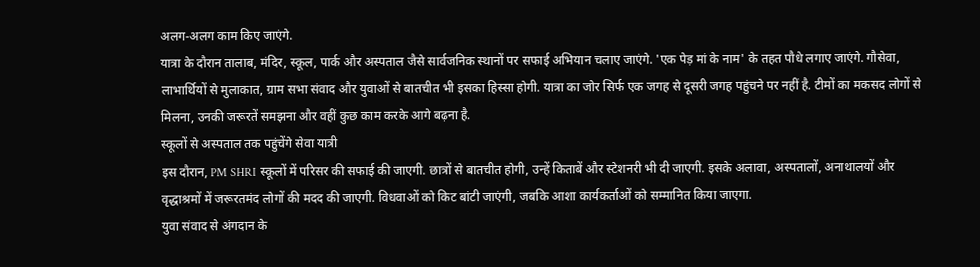अलग-अलग काम किए जाएंगे.
यात्रा के दौरान तालाब, मंदिर, स्कूल, पार्क और अस्पताल जैसे सार्वजनिक स्थानों पर सफाई अभियान चलाए जाएंगे. 'एक पेड़ मां के नाम' के तहत पौधे लगाए जाएंगे. गौसेवा, लाभार्थियों से मुलाकात, ग्राम सभा संवाद और युवाओं से बातचीत भी इसका हिस्सा होगी. यात्रा का जोर सिर्फ एक जगह से दूसरी जगह पहुंचने पर नहीं है. टीमों का मकसद लोगों से मिलना, उनकी जरूरतें समझना और वहीं कुछ काम करके आगे बढ़ना है.
स्कूलों से अस्पताल तक पहुंचेंगे सेवा यात्री
इस दौरान, PM SHRI स्कूलों में परिसर की सफाई की जाएगी. छात्रों से बातचीत होगी, उन्हें किताबें और स्टेशनरी भी दी जाएगी. इसके अलावा, अस्पतालों, अनाथालयों और वृद्धाश्रमों में जरूरतमंद लोगों की मदद की जाएगी. विधवाओं को किट बांटी जाएंगी, जबकि आशा कार्यकर्ताओं को सम्मानित किया जाएगा.
युवा संवाद से अंगदान के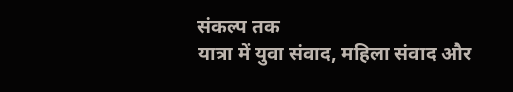संकल्प तक
यात्रा में युवा संवाद, महिला संवाद और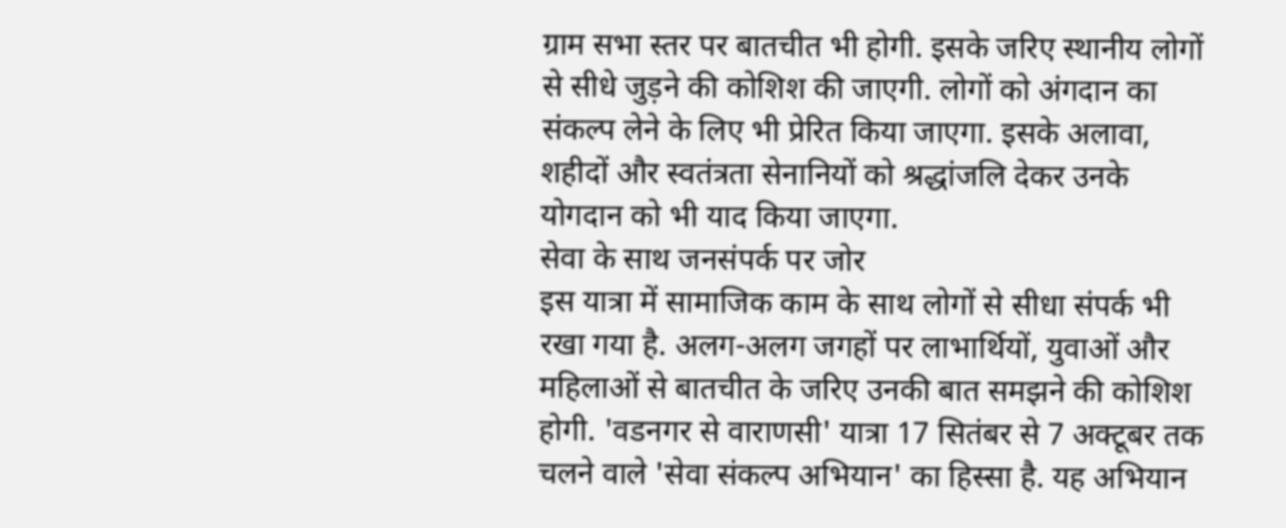ग्राम सभा स्तर पर बातचीत भी होगी. इसके जरिए स्थानीय लोगों से सीधे जुड़ने की कोशिश की जाएगी. लोगों को अंगदान का संकल्प लेने के लिए भी प्रेरित किया जाएगा. इसके अलावा, शहीदों और स्वतंत्रता सेनानियों को श्रद्धांजलि देकर उनके योगदान को भी याद किया जाएगा.
सेवा के साथ जनसंपर्क पर जोर
इस यात्रा में सामाजिक काम के साथ लोगों से सीधा संपर्क भी रखा गया है. अलग-अलग जगहों पर लाभार्थियों, युवाओं और महिलाओं से बातचीत के जरिए उनकी बात समझने की कोशिश होगी. 'वडनगर से वाराणसी' यात्रा 17 सितंबर से 7 अक्टूबर तक चलने वाले 'सेवा संकल्प अभियान' का हिस्सा है. यह अभियान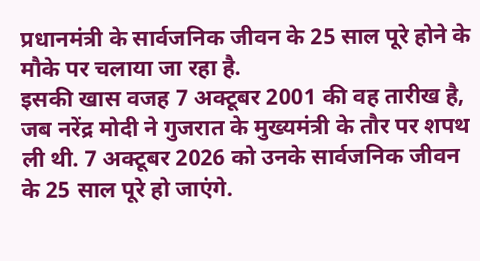प्रधानमंत्री के सार्वजनिक जीवन के 25 साल पूरे होने के मौके पर चलाया जा रहा है.
इसकी खास वजह 7 अक्टूबर 2001 की वह तारीख है, जब नरेंद्र मोदी ने गुजरात के मुख्यमंत्री के तौर पर शपथ ली थी. 7 अक्टूबर 2026 को उनके सार्वजनिक जीवन के 25 साल पूरे हो जाएंगे.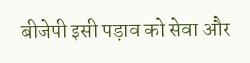बीजेपी इसी पड़ाव को सेवा और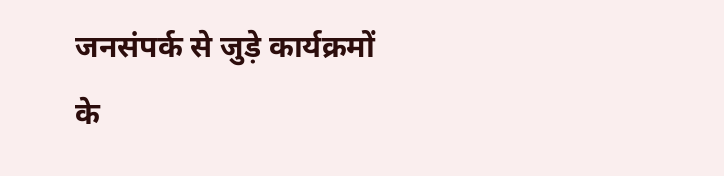जनसंपर्क से जुड़े कार्यक्रमों के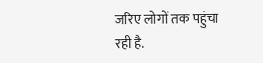जरिए लोगों तक पहुंचा रही है.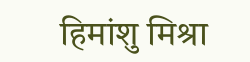हिमांशु मिश्रा